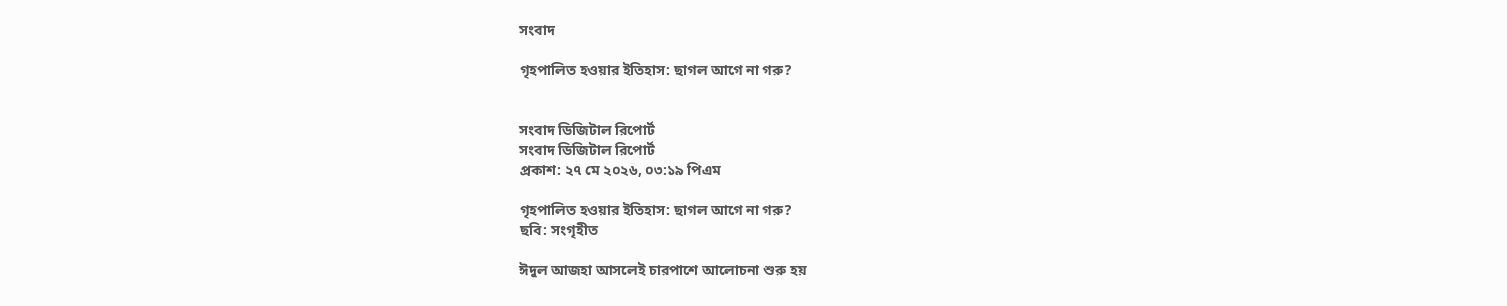সংবাদ

গৃহপালিত হওয়ার ইতিহাস: ছাগল আগে না গরু?


সংবাদ ডিজিটাল রিপোর্ট
সংবাদ ডিজিটাল রিপোর্ট
প্রকাশ: ২৭ মে ২০২৬, ০৩:১৯ পিএম

গৃহপালিত হওয়ার ইতিহাস: ছাগল আগে না গরু?
ছবি: সংগৃহীত

ঈদুল আজহা আসলেই চারপাশে আলোচনা শুরু হয়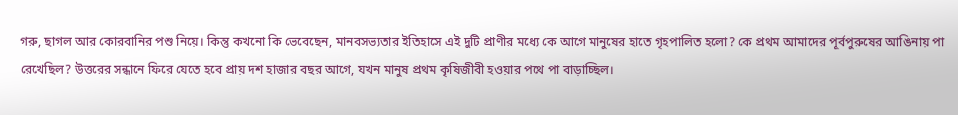গরু, ছাগল আর কোরবানির পশু নিয়ে। কিন্তু কখনো কি ভেবেছেন, মানবসভ্যতার ইতিহাসে এই দুটি প্রাণীর মধ্যে কে আগে মানুষের হাতে গৃহপালিত হলো? কে প্রথম আমাদের পূর্বপুরুষের আঙিনায় পা রেখেছিল? উত্তরের সন্ধানে ফিরে যেতে হবে প্রায় দশ হাজার বছর আগে, যখন মানুষ প্রথম কৃষিজীবী হওয়ার পথে পা বাড়াচ্ছিল।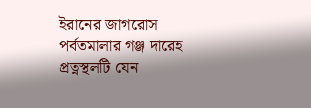ইরানের জাগরোস পর্বতমালার গঞ্জ দারেহ প্রত্নস্থলটি যেন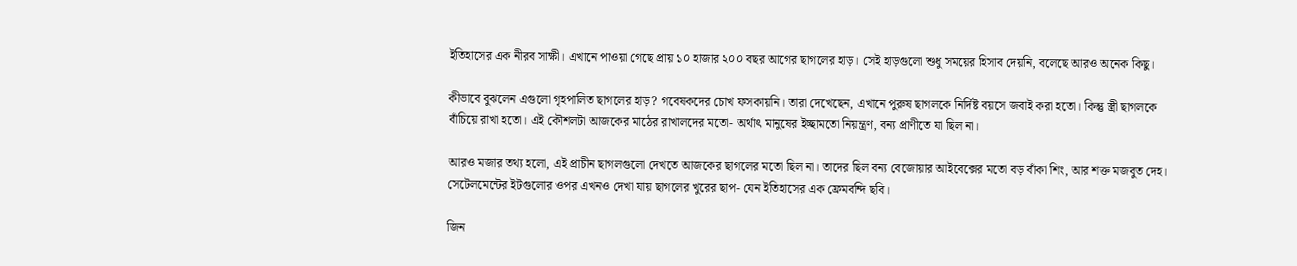ইতিহাসের এক নীরব সাক্ষী। এখানে পাওয়া গেছে প্রায় ১০ হাজার ২০০ বছর আগের ছাগলের হাড়। সেই হাড়গুলো শুধু সময়ের হিসাব দেয়নি, বলেছে আরও অনেক কিছু।

কীভাবে বুঝলেন এগুলো গৃহপালিত ছাগলের হাড়? গবেষকদের চোখ ফসকায়নি। তারা দেখেছেন, এখানে পুরুষ ছাগলকে নির্দিষ্ট বয়সে জবাই করা হতো। কিন্তু স্ত্রী ছাগলকে বাঁচিয়ে রাখা হতো। এই কৌশলটা আজকের মাঠের রাখালদের মতো- অর্থাৎ মানুষের ইচ্ছামতো নিয়ন্ত্রণ, বন্য প্রাণীতে যা ছিল না।

আরও মজার তথ্য হলো, এই প্রাচীন ছাগলগুলো দেখতে আজকের ছাগলের মতো ছিল না। তাদের ছিল বন্য বেজোয়ার আইবেক্সের মতো বড় বাঁকা শিং, আর শক্ত মজবুত দেহ। সেটেলমেন্টের ইটগুলোর ওপর এখনও দেখা যায় ছাগলের খুরের ছাপ- যেন ইতিহাসের এক ফ্রেমবন্দি ছবি।

জিন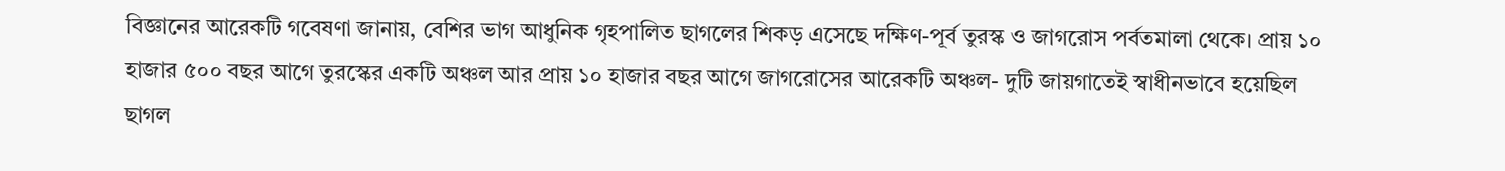বিজ্ঞানের আরেকটি গবেষণা জানায়, বেশির ভাগ আধুনিক গৃহপালিত ছাগলের শিকড় এসেছে দক্ষিণ-পূর্ব তুরস্ক ও জাগরোস পর্বতমালা থেকে। প্রায় ১০ হাজার ৫০০ বছর আগে তুরস্কের একটি অঞ্চল আর প্রায় ১০ হাজার বছর আগে জাগরোসের আরেকটি অঞ্চল- দুটি জায়গাতেই স্বাধীনভাবে হয়েছিল ছাগল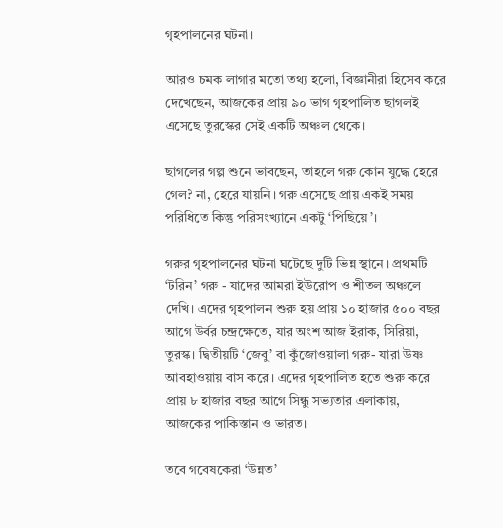গৃহপালনের ঘটনা।

আরও চমক লাগার মতো তথ্য হলো, বিজ্ঞানীরা হিসেব করে দেখেছেন, আজকের প্রায় ৯০ ভাগ গৃহপালিত ছাগলই এসেছে তুরস্কের সেই একটি অঞ্চল থেকে।

ছাগলের গল্প শুনে ভাবছেন, তাহলে গরু কোন যুদ্ধে হেরে গেল? না, হেরে যায়নি। গরু এসেছে প্রায় একই সময় পরিধিতে কিন্তু পরিসংখ্যানে একটু ‘পিছিয়ে’।

গরুর গৃহপালনের ঘটনা ঘটেছে দুটি ভিন্ন স্থানে। প্রথমটি ‘টরিন’ গরু - যাদের আমরা ইউরোপ ও শীতল অঞ্চলে দেখি। এদের গৃহপালন শুরু হয় প্রায় ১০ হাজার ৫০০ বছর আগে উর্বর চন্দ্রক্ষেতে, যার অংশ আজ ইরাক, সিরিয়া, তুরস্ক। দ্বিতীয়টি ‘জেবু’ বা কুঁজোওয়ালা গরু- যারা উষ্ণ আবহাওয়ায় বাস করে। এদের গৃহপালিত হতে শুরু করে প্রায় ৮ হাজার বছর আগে সিন্ধু সভ্যতার এলাকায়, আজকের পাকিস্তান ও ভারত।

তবে গবেষকেরা ‘উন্নত’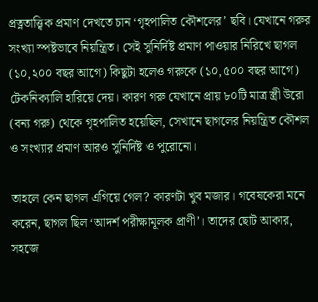প্রত্নতাত্ত্বিক প্রমাণ দেখতে চান ‘গৃহপালিত কৌশলের’ ছবি। যেখানে গরুর সংখ্যা স্পষ্টভাবে নিয়ন্ত্রিত। সেই সুনির্দিষ্ট প্রমাণ পাওয়ার নিরিখে ছাগল (১০,২০০ বছর আগে) কিছুটা হলেও গরুকে (১০,৫০০ বছর আগে) টেকনিক্যালি হারিয়ে দেয়। কারণ গরু যেখানে প্রায় ৮০টি মাত্র স্ত্রী উরো (বন্য গরু) থেকে গৃহপালিত হয়েছিল, সেখানে ছাগলের নিয়ন্ত্রিত কৌশল ও সংখ্যার প্রমাণ আরও সুনির্দিষ্ট ও পুরোনো।

তাহলে কেন ছাগল এগিয়ে গেল? কারণটা খুব মজার। গবেষকেরা মনে করেন, ছাগল ছিল ‘আদর্শ পরীক্ষামূলক প্রাণী’। তাদের ছোট আকার, সহজে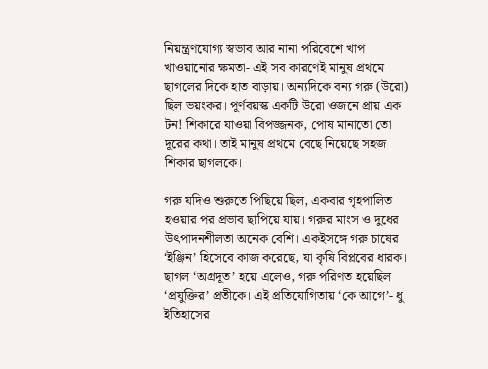নিয়ন্ত্রণযোগ্য স্বভাব আর নানা পরিবেশে খাপ খাওয়ানোর ক্ষমতা- এই সব কারণেই মানুষ প্রথমে ছাগলের দিকে হাত বাড়ায়। অন্যদিকে বন্য গরু (উরো) ছিল ভয়ংকর। পূর্ণবয়স্ক একটি উরো ওজনে প্রায় এক টন! শিকারে যাওয়া বিপজ্জনক, পোষ মানাতো তো দূরের কথা। তাই মানুষ প্রথমে বেছে নিয়েছে সহজ শিকার ছাগলকে।

গরু যদিও শুরুতে পিছিয়ে ছিল, একবার গৃহপালিত হওয়ার পর প্রভাব ছাপিয়ে যায়। গরুর মাংস ও দুধের উৎপাদনশীলতা অনেক বেশি। একইসঙ্গে গরু চাষের ‘ইঞ্জিন’ হিসেবে কাজ করেছে, যা কৃষি বিপ্লবের ধারক। ছাগল ‘অগ্রদূত’ হয়ে এলেও, গরু পরিণত হয়েছিল ‘প্রযুক্তির’ প্রতীকে। এই প্রতিযোগিতায় ‘কে আগে’- ধু ইতিহাসের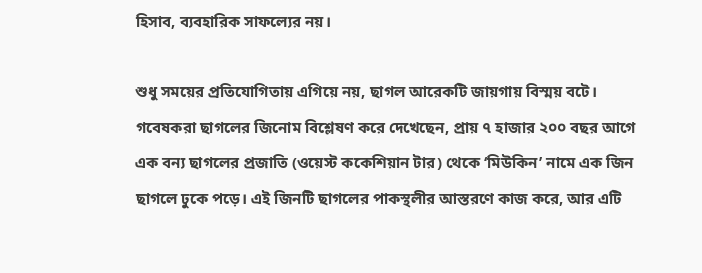হিসাব, ব্যবহারিক সাফল্যের নয়।

শুধু সময়ের প্রতিযোগিতায় এগিয়ে নয়, ছাগল আরেকটি জায়গায় বিস্ময় বটে। গবেষকরা ছাগলের জিনোম বিশ্লেষণ করে দেখেছেন, প্রায় ৭ হাজার ২০০ বছর আগে এক বন্য ছাগলের প্রজাতি (ওয়েস্ট ককেশিয়ান টার) থেকে ‘মিউকিন’ নামে এক জিন ছাগলে ঢুকে পড়ে। এই জিনটি ছাগলের পাকস্থলীর আস্তরণে কাজ করে, আর এটি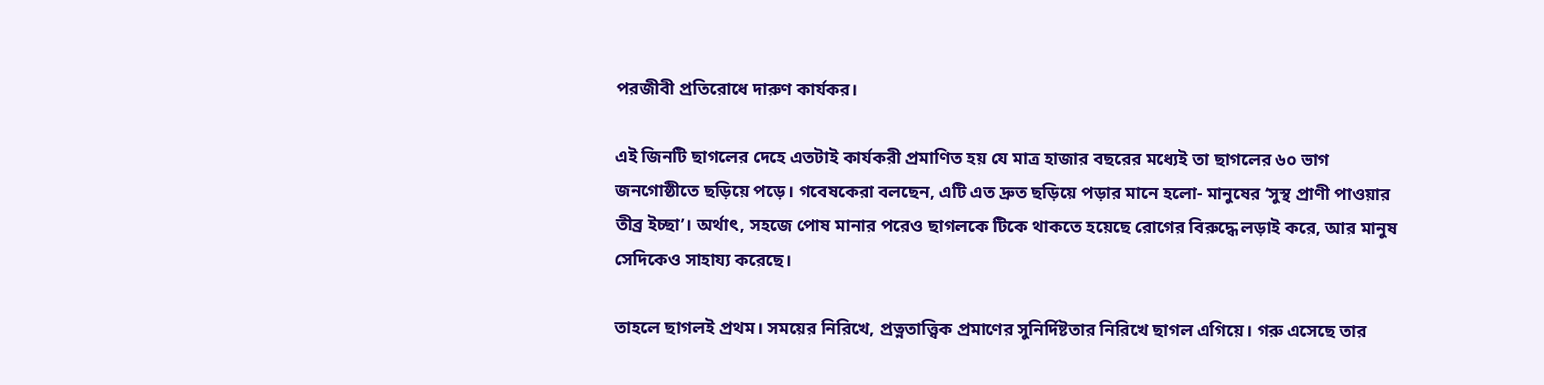পরজীবী প্রতিরোধে দারুণ কার্যকর।

এই জিনটি ছাগলের দেহে এতটাই কার্যকরী প্রমাণিত হয় যে মাত্র হাজার বছরের মধ্যেই তা ছাগলের ৬০ ভাগ জনগোষ্ঠীতে ছড়িয়ে পড়ে। গবেষকেরা বলছেন, এটি এত দ্রুত ছড়িয়ে পড়ার মানে হলো- মানুষের ‘সুস্থ প্রাণী পাওয়ার তীব্র ইচ্ছা’। অর্থাৎ, সহজে পোষ মানার পরেও ছাগলকে টিকে থাকতে হয়েছে রোগের বিরুদ্ধে লড়াই করে, আর মানুষ সেদিকেও সাহায্য করেছে।

তাহলে ছাগলই প্রথম। সময়ের নিরিখে, প্রত্নতাত্ত্বিক প্রমাণের সুনির্দিষ্টতার নিরিখে ছাগল এগিয়ে। গরু এসেছে তার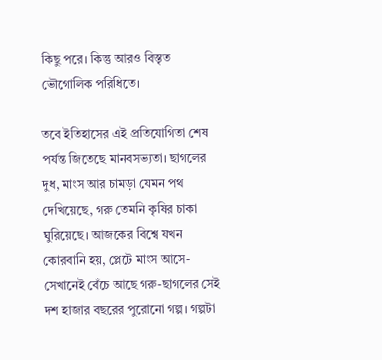কিছু পরে। কিন্তু আরও বিস্তৃত ভৌগোলিক পরিধিতে।

তবে ইতিহাসের এই প্রতিযোগিতা শেষ পর্যন্ত জিতেছে মানবসভ্যতা। ছাগলের দুধ, মাংস আর চামড়া যেমন পথ দেখিয়েছে, গরু তেমনি কৃষির চাকা ঘুরিয়েছে। আজকের বিশ্বে যখন কোরবানি হয়, প্লেটে মাংস আসে- সেখানেই বেঁচে আছে গরু-ছাগলের সেই দশ হাজার বছরের পুরোনো গল্প। গল্পটা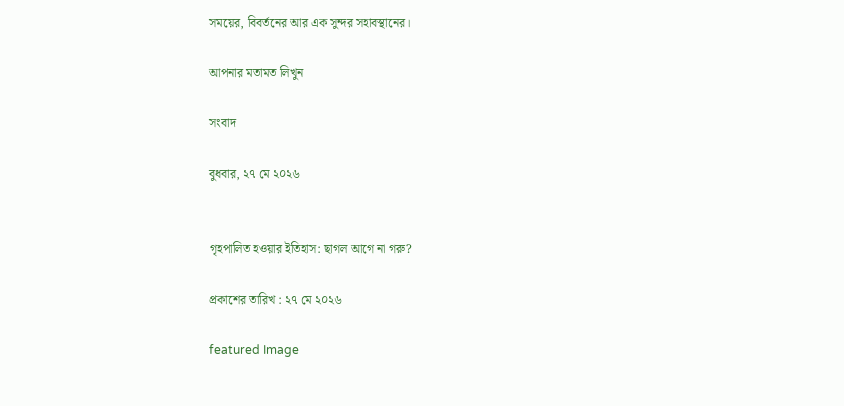সময়ের, বিবর্তনের আর এক সুন্দর সহাবস্থানের।

আপনার মতামত লিখুন

সংবাদ

বুধবার, ২৭ মে ২০২৬


গৃহপালিত হওয়ার ইতিহাস: ছাগল আগে না গরু?

প্রকাশের তারিখ : ২৭ মে ২০২৬

featured Image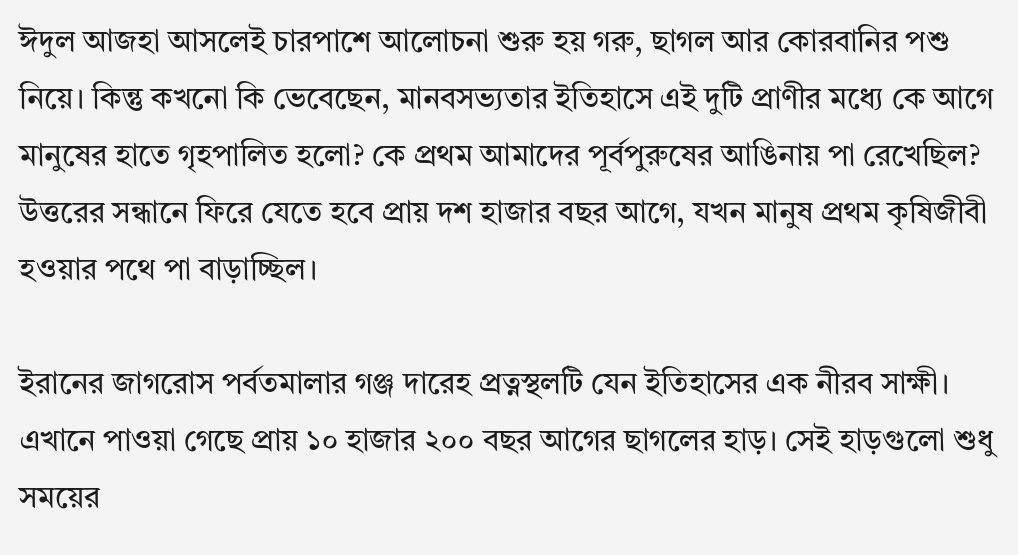ঈদুল আজহা আসলেই চারপাশে আলোচনা শুরু হয় গরু, ছাগল আর কোরবানির পশু নিয়ে। কিন্তু কখনো কি ভেবেছেন, মানবসভ্যতার ইতিহাসে এই দুটি প্রাণীর মধ্যে কে আগে মানুষের হাতে গৃহপালিত হলো? কে প্রথম আমাদের পূর্বপুরুষের আঙিনায় পা রেখেছিল? উত্তরের সন্ধানে ফিরে যেতে হবে প্রায় দশ হাজার বছর আগে, যখন মানুষ প্রথম কৃষিজীবী হওয়ার পথে পা বাড়াচ্ছিল।

ইরানের জাগরোস পর্বতমালার গঞ্জ দারেহ প্রত্নস্থলটি যেন ইতিহাসের এক নীরব সাক্ষী। এখানে পাওয়া গেছে প্রায় ১০ হাজার ২০০ বছর আগের ছাগলের হাড়। সেই হাড়গুলো শুধু সময়ের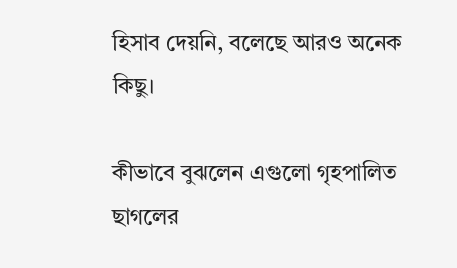হিসাব দেয়নি, বলেছে আরও অনেক কিছু।

কীভাবে বুঝলেন এগুলো গৃহপালিত ছাগলের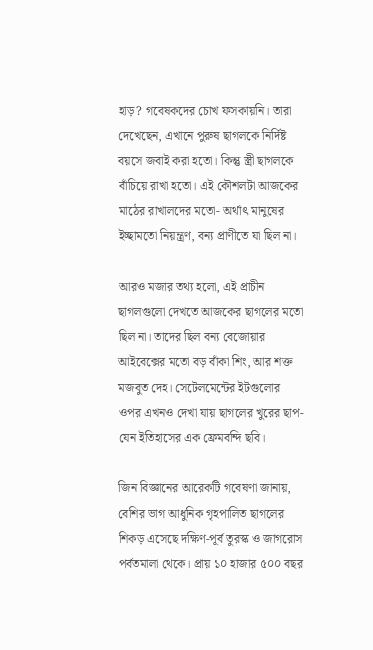হাড়? গবেষকদের চোখ ফসকায়নি। তারা দেখেছেন, এখানে পুরুষ ছাগলকে নির্দিষ্ট বয়সে জবাই করা হতো। কিন্তু স্ত্রী ছাগলকে বাঁচিয়ে রাখা হতো। এই কৌশলটা আজকের মাঠের রাখালদের মতো- অর্থাৎ মানুষের ইচ্ছামতো নিয়ন্ত্রণ, বন্য প্রাণীতে যা ছিল না।

আরও মজার তথ্য হলো, এই প্রাচীন ছাগলগুলো দেখতে আজকের ছাগলের মতো ছিল না। তাদের ছিল বন্য বেজোয়ার আইবেক্সের মতো বড় বাঁকা শিং, আর শক্ত মজবুত দেহ। সেটেলমেন্টের ইটগুলোর ওপর এখনও দেখা যায় ছাগলের খুরের ছাপ- যেন ইতিহাসের এক ফ্রেমবন্দি ছবি।

জিন বিজ্ঞানের আরেকটি গবেষণা জানায়, বেশির ভাগ আধুনিক গৃহপালিত ছাগলের শিকড় এসেছে দক্ষিণ-পূর্ব তুরস্ক ও জাগরোস পর্বতমালা থেকে। প্রায় ১০ হাজার ৫০০ বছর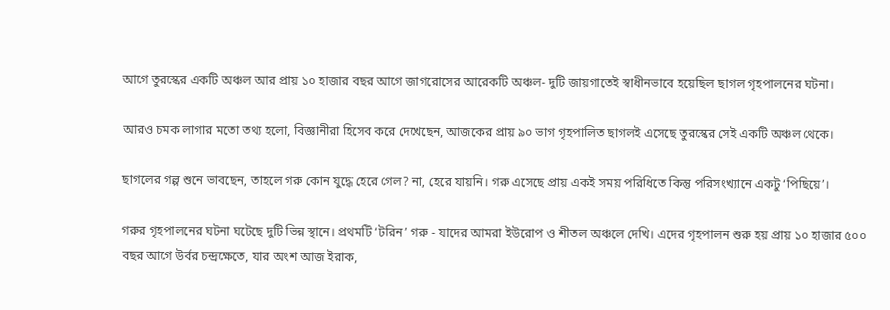আগে তুরস্কের একটি অঞ্চল আর প্রায় ১০ হাজার বছর আগে জাগরোসের আরেকটি অঞ্চল- দুটি জায়গাতেই স্বাধীনভাবে হয়েছিল ছাগল গৃহপালনের ঘটনা।

আরও চমক লাগার মতো তথ্য হলো, বিজ্ঞানীরা হিসেব করে দেখেছেন, আজকের প্রায় ৯০ ভাগ গৃহপালিত ছাগলই এসেছে তুরস্কের সেই একটি অঞ্চল থেকে।

ছাগলের গল্প শুনে ভাবছেন, তাহলে গরু কোন যুদ্ধে হেরে গেল? না, হেরে যায়নি। গরু এসেছে প্রায় একই সময় পরিধিতে কিন্তু পরিসংখ্যানে একটু ‘পিছিয়ে’।

গরুর গৃহপালনের ঘটনা ঘটেছে দুটি ভিন্ন স্থানে। প্রথমটি ‘টরিন’ গরু - যাদের আমরা ইউরোপ ও শীতল অঞ্চলে দেখি। এদের গৃহপালন শুরু হয় প্রায় ১০ হাজার ৫০০ বছর আগে উর্বর চন্দ্রক্ষেতে, যার অংশ আজ ইরাক,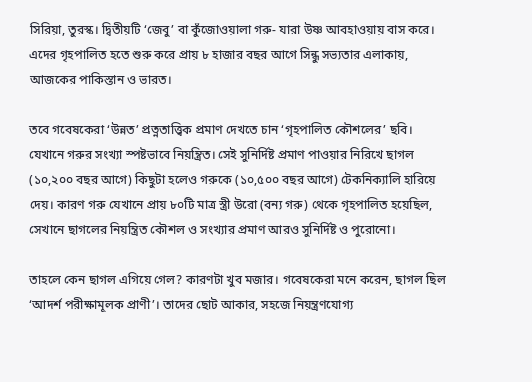সিরিয়া, তুরস্ক। দ্বিতীয়টি ‘জেবু’ বা কুঁজোওয়ালা গরু- যারা উষ্ণ আবহাওয়ায় বাস করে। এদের গৃহপালিত হতে শুরু করে প্রায় ৮ হাজার বছর আগে সিন্ধু সভ্যতার এলাকায়, আজকের পাকিস্তান ও ভারত।

তবে গবেষকেরা ‘উন্নত’ প্রত্নতাত্ত্বিক প্রমাণ দেখতে চান ‘গৃহপালিত কৌশলের’ ছবি। যেখানে গরুর সংখ্যা স্পষ্টভাবে নিয়ন্ত্রিত। সেই সুনির্দিষ্ট প্রমাণ পাওয়ার নিরিখে ছাগল (১০,২০০ বছর আগে) কিছুটা হলেও গরুকে (১০,৫০০ বছর আগে) টেকনিক্যালি হারিয়ে দেয়। কারণ গরু যেখানে প্রায় ৮০টি মাত্র স্ত্রী উরো (বন্য গরু) থেকে গৃহপালিত হয়েছিল, সেখানে ছাগলের নিয়ন্ত্রিত কৌশল ও সংখ্যার প্রমাণ আরও সুনির্দিষ্ট ও পুরোনো।

তাহলে কেন ছাগল এগিয়ে গেল? কারণটা খুব মজার। গবেষকেরা মনে করেন, ছাগল ছিল ‘আদর্শ পরীক্ষামূলক প্রাণী’। তাদের ছোট আকার, সহজে নিয়ন্ত্রণযোগ্য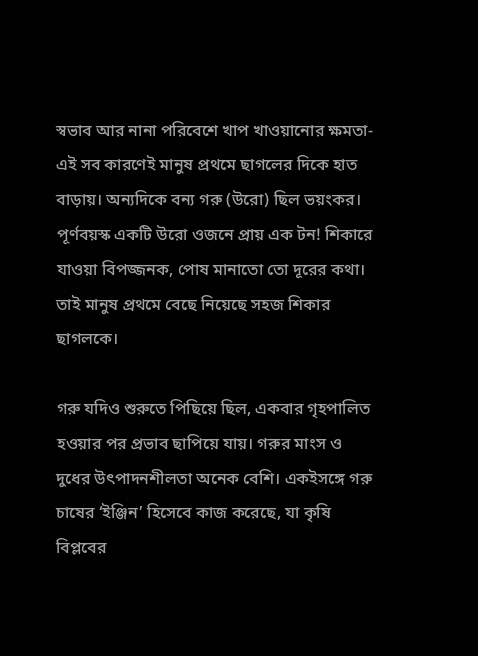স্বভাব আর নানা পরিবেশে খাপ খাওয়ানোর ক্ষমতা- এই সব কারণেই মানুষ প্রথমে ছাগলের দিকে হাত বাড়ায়। অন্যদিকে বন্য গরু (উরো) ছিল ভয়ংকর। পূর্ণবয়স্ক একটি উরো ওজনে প্রায় এক টন! শিকারে যাওয়া বিপজ্জনক, পোষ মানাতো তো দূরের কথা। তাই মানুষ প্রথমে বেছে নিয়েছে সহজ শিকার ছাগলকে।

গরু যদিও শুরুতে পিছিয়ে ছিল, একবার গৃহপালিত হওয়ার পর প্রভাব ছাপিয়ে যায়। গরুর মাংস ও দুধের উৎপাদনশীলতা অনেক বেশি। একইসঙ্গে গরু চাষের ‘ইঞ্জিন’ হিসেবে কাজ করেছে, যা কৃষি বিপ্লবের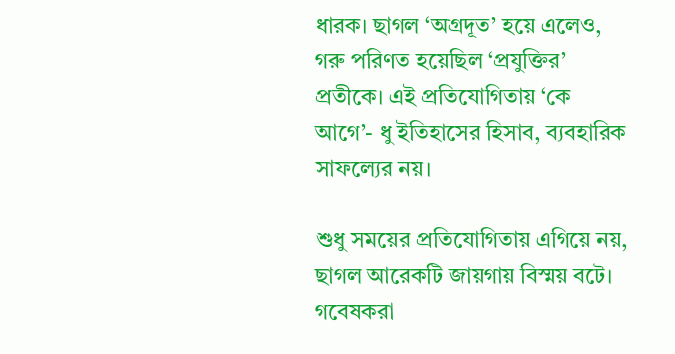ধারক। ছাগল ‘অগ্রদূত’ হয়ে এলেও, গরু পরিণত হয়েছিল ‘প্রযুক্তির’ প্রতীকে। এই প্রতিযোগিতায় ‘কে আগে’- ধু ইতিহাসের হিসাব, ব্যবহারিক সাফল্যের নয়।

শুধু সময়ের প্রতিযোগিতায় এগিয়ে নয়, ছাগল আরেকটি জায়গায় বিস্ময় বটে। গবেষকরা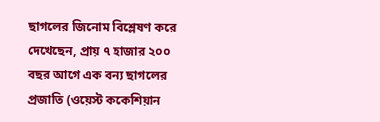ছাগলের জিনোম বিশ্লেষণ করে দেখেছেন, প্রায় ৭ হাজার ২০০ বছর আগে এক বন্য ছাগলের প্রজাতি (ওয়েস্ট ককেশিয়ান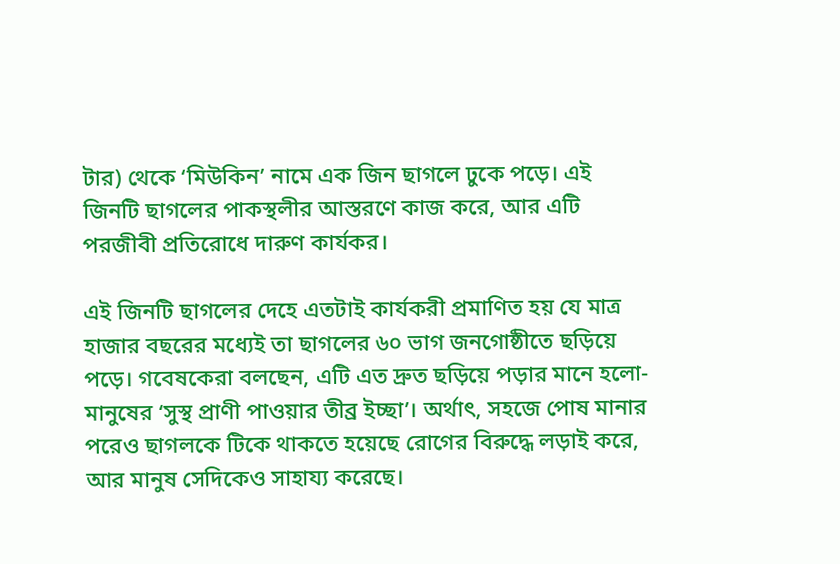টার) থেকে ‘মিউকিন’ নামে এক জিন ছাগলে ঢুকে পড়ে। এই জিনটি ছাগলের পাকস্থলীর আস্তরণে কাজ করে, আর এটি পরজীবী প্রতিরোধে দারুণ কার্যকর।

এই জিনটি ছাগলের দেহে এতটাই কার্যকরী প্রমাণিত হয় যে মাত্র হাজার বছরের মধ্যেই তা ছাগলের ৬০ ভাগ জনগোষ্ঠীতে ছড়িয়ে পড়ে। গবেষকেরা বলছেন, এটি এত দ্রুত ছড়িয়ে পড়ার মানে হলো- মানুষের ‘সুস্থ প্রাণী পাওয়ার তীব্র ইচ্ছা’। অর্থাৎ, সহজে পোষ মানার পরেও ছাগলকে টিকে থাকতে হয়েছে রোগের বিরুদ্ধে লড়াই করে, আর মানুষ সেদিকেও সাহায্য করেছে।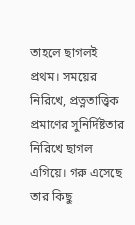তাহলে ছাগলই প্রথম। সময়ের নিরিখে, প্রত্নতাত্ত্বিক প্রমাণের সুনির্দিষ্টতার নিরিখে ছাগল এগিয়ে। গরু এসেছে তার কিছু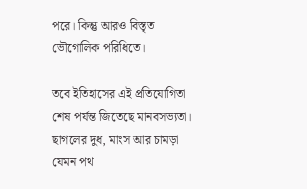পরে। কিন্তু আরও বিস্তৃত ভৌগোলিক পরিধিতে।

তবে ইতিহাসের এই প্রতিযোগিতা শেষ পর্যন্ত জিতেছে মানবসভ্যতা। ছাগলের দুধ, মাংস আর চামড়া যেমন পথ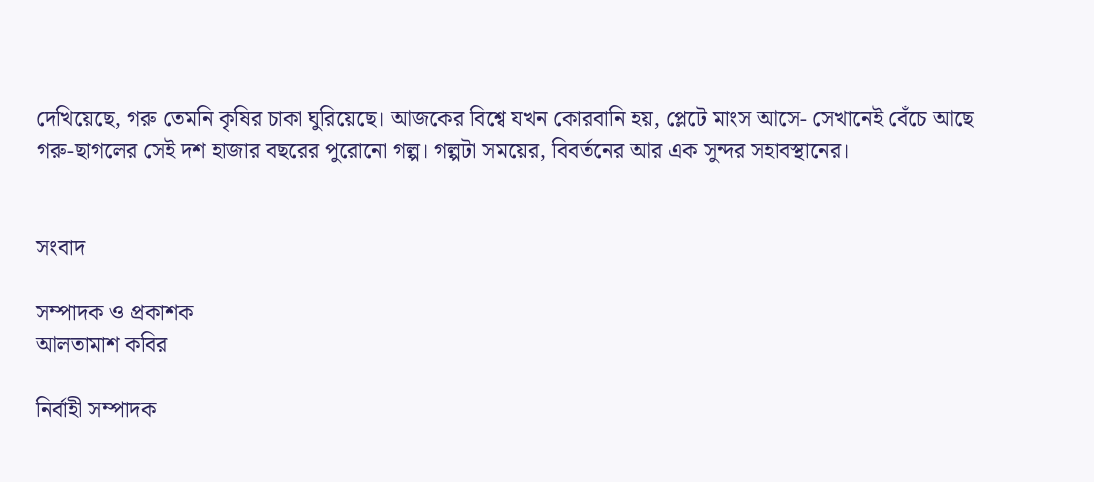দেখিয়েছে, গরু তেমনি কৃষির চাকা ঘুরিয়েছে। আজকের বিশ্বে যখন কোরবানি হয়, প্লেটে মাংস আসে- সেখানেই বেঁচে আছে গরু-ছাগলের সেই দশ হাজার বছরের পুরোনো গল্প। গল্পটা সময়ের, বিবর্তনের আর এক সুন্দর সহাবস্থানের।


সংবাদ

সম্পাদক ও প্রকাশক
আলতামাশ কবির

নির্বাহী সম্পাদক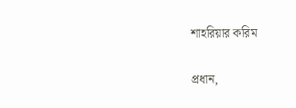শাহরিয়ার করিম

প্রধান,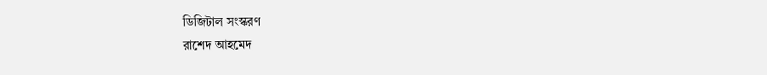ডিজিটাল সংস্করণ
রাশেদ আহমেদ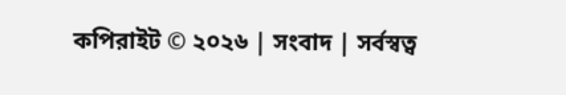কপিরাইট © ২০২৬ | সংবাদ | সর্বস্বত্ব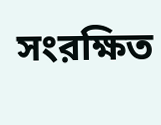সংরক্ষিত